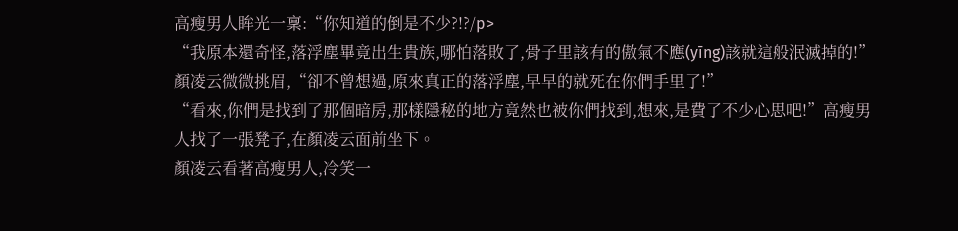高瘦男人眸光一稟:“你知道的倒是不少?!?/p>
“我原本還奇怪,落浮塵畢竟出生貴族,哪怕落敗了,骨子里該有的傲氣不應(yīng)該就這般泯滅掉的!”顏凌云微微挑眉,“卻不曾想過,原來真正的落浮塵,早早的就死在你們手里了!”
“看來,你們是找到了那個暗房,那樣隱秘的地方竟然也被你們找到,想來,是費了不少心思吧!”高瘦男人找了一張凳子,在顏凌云面前坐下。
顏凌云看著高瘦男人,冷笑一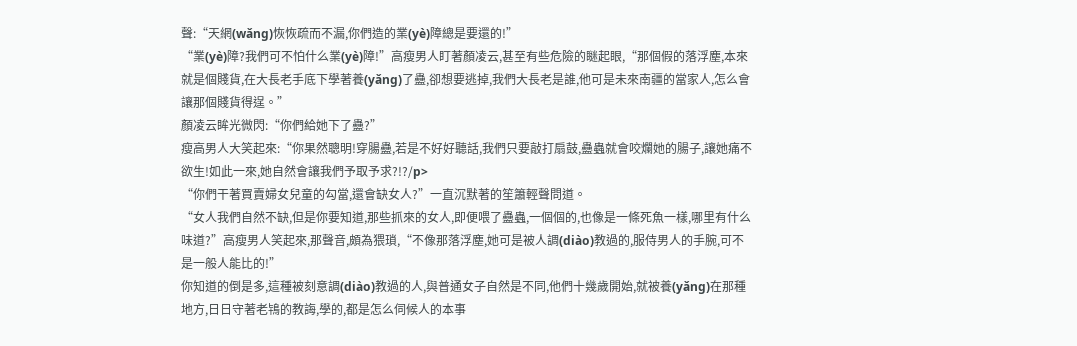聲:“天網(wǎng)恢恢疏而不漏,你們造的業(yè)障總是要還的!”
“業(yè)障?我們可不怕什么業(yè)障!”高瘦男人盯著顏凌云,甚至有些危險的瞇起眼,“那個假的落浮塵,本來就是個賤貨,在大長老手底下學著養(yǎng)了蠱,卻想要逃掉,我們大長老是誰,他可是未來南疆的當家人,怎么會讓那個賤貨得逞。”
顏凌云眸光微閃:“你們給她下了蠱?”
瘦高男人大笑起來:“你果然聰明!穿腸蠱,若是不好好聽話,我們只要敲打扇鼓,蠱蟲就會咬爛她的腸子,讓她痛不欲生!如此一來,她自然會讓我們予取予求?!?/p>
“你們干著買賣婦女兒童的勾當,還會缺女人?”一直沉默著的笙簫輕聲問道。
“女人我們自然不缺,但是你要知道,那些抓來的女人,即便喂了蠱蟲,一個個的,也像是一條死魚一樣,哪里有什么味道?”高瘦男人笑起來,那聲音,頗為猥瑣,“不像那落浮塵,她可是被人調(diào)教過的,服侍男人的手腕,可不是一般人能比的!”
你知道的倒是多,這種被刻意調(diào)教過的人,與普通女子自然是不同,他們十幾歲開始,就被養(yǎng)在那種地方,日日守著老鴇的教誨,學的,都是怎么伺候人的本事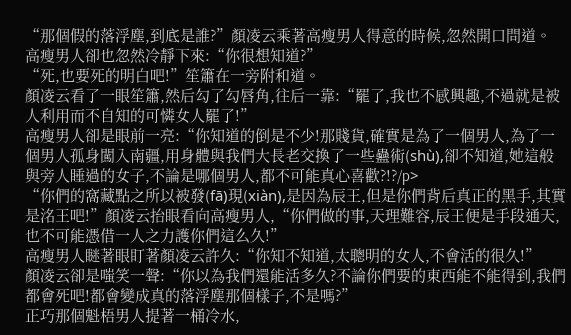“那個假的落浮塵,到底是誰?”顏凌云乘著高瘦男人得意的時候,忽然開口問道。
高瘦男人卻也忽然冷靜下來:“你很想知道?”
“死,也要死的明白吧!”笙簫在一旁附和道。
顏凌云看了一眼笙簫,然后勾了勾唇角,往后一靠:“罷了,我也不感興趣,不過就是被人利用而不自知的可憐女人罷了!”
高瘦男人卻是眼前一亮:“你知道的倒是不少!那賤貨,確實是為了一個男人,為了一個男人孤身闖入南疆,用身體與我們大長老交換了一些蠱術(shù),卻不知道,她這般與旁人睡過的女子,不論是哪個男人,都不可能真心喜歡?!?/p>
“你們的窩藏點之所以被發(fā)現(xiàn),是因為辰王,但是你們背后真正的黑手,其實是洺王吧!”顏凌云抬眼看向高瘦男人,“你們做的事,天理難容,辰王便是手段通天,也不可能憑借一人之力護你們這么久!”
高瘦男人瞇著眼盯著顏凌云許久:“你知不知道,太聰明的女人,不會活的很久!”
顏凌云卻是嗤笑一聲:“你以為我們還能活多久?不論你們要的東西能不能得到,我們都會死吧!都會變成真的落浮塵那個樣子,不是嗎?”
正巧那個魁梧男人提著一桶冷水,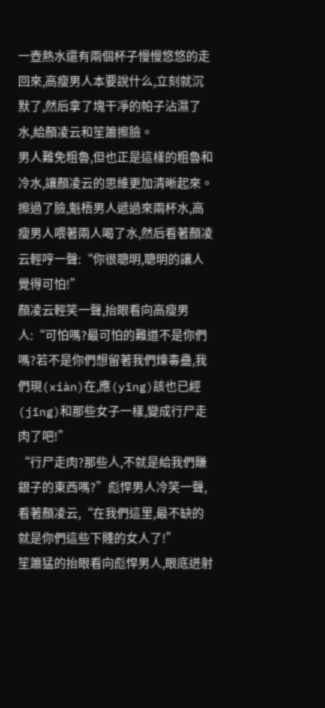一壺熱水還有兩個杯子慢慢悠悠的走回來,高瘦男人本要說什么,立刻就沉默了,然后拿了塊干凈的帕子沾濕了水,給顏凌云和笙簫擦臉。
男人難免粗魯,但也正是這樣的粗魯和冷水,讓顏凌云的思維更加清晰起來。
擦過了臉,魁梧男人遞過來兩杯水,高瘦男人喂著兩人喝了水,然后看著顏凌云輕哼一聲:“你很聰明,聰明的讓人覺得可怕!”
顏凌云輕笑一聲,抬眼看向高瘦男人:“可怕嗎?最可怕的難道不是你們嗎?若不是你們想留著我們煉毒蠱,我們現(xiàn)在,應(yīng)該也已經(jīng)和那些女子一樣,變成行尸走肉了吧!”
“行尸走肉?那些人,不就是給我們賺銀子的東西嗎?”彪悍男人冷笑一聲,看著顏凌云,“在我們這里,最不缺的就是你們這些下賤的女人了!”
笙簫猛的抬眼看向彪悍男人,眼底迸射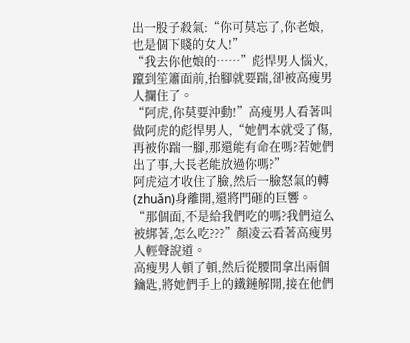出一股子殺氣:“你可莫忘了,你老娘,也是個下賤的女人!”
“我去你他娘的……”彪悍男人惱火,躥到笙簫面前,抬腳就要踹,卻被高瘦男人攔住了。
“阿虎,你莫要沖動!”高瘦男人看著叫做阿虎的彪悍男人,“她們本就受了傷,再被你踹一腳,那還能有命在嗎?若她們出了事,大長老能放過你嗎?”
阿虎這才收住了臉,然后一臉怒氣的轉(zhuǎn)身離開,還將門砸的巨響。
“那個面,不是給我們吃的嗎?我們這么被綁著,怎么吃???”顏凌云看著高瘦男人輕聲說道。
高瘦男人頓了頓,然后從腰間拿出兩個鑰匙,將她們手上的鐵鏈解開,接在他們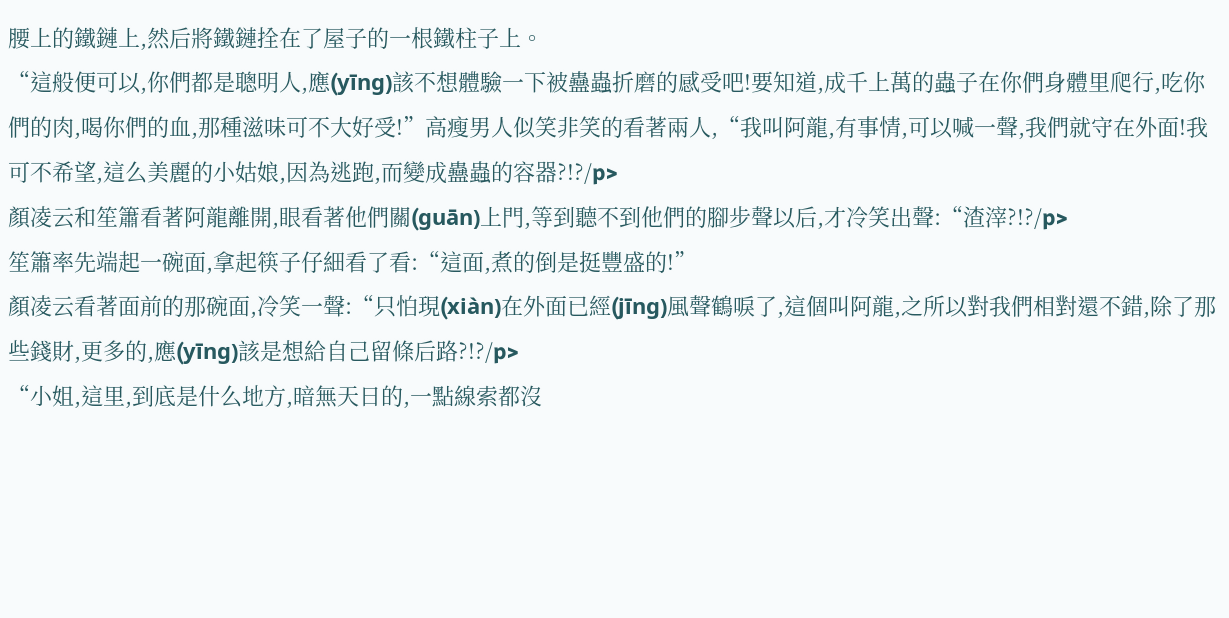腰上的鐵鏈上,然后將鐵鏈拴在了屋子的一根鐵柱子上。
“這般便可以,你們都是聰明人,應(yīng)該不想體驗一下被蠱蟲折磨的感受吧!要知道,成千上萬的蟲子在你們身體里爬行,吃你們的肉,喝你們的血,那種滋味可不大好受!”高瘦男人似笑非笑的看著兩人,“我叫阿龍,有事情,可以喊一聲,我們就守在外面!我可不希望,這么美麗的小姑娘,因為逃跑,而變成蠱蟲的容器?!?/p>
顏凌云和笙簫看著阿龍離開,眼看著他們關(guān)上門,等到聽不到他們的腳步聲以后,才冷笑出聲:“渣滓?!?/p>
笙簫率先端起一碗面,拿起筷子仔細看了看:“這面,煮的倒是挺豐盛的!”
顏凌云看著面前的那碗面,冷笑一聲:“只怕現(xiàn)在外面已經(jīng)風聲鶴唳了,這個叫阿龍,之所以對我們相對還不錯,除了那些錢財,更多的,應(yīng)該是想給自己留條后路?!?/p>
“小姐,這里,到底是什么地方,暗無天日的,一點線索都沒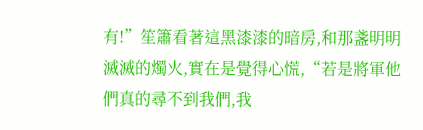有!”笙簫看著這黑漆漆的暗房,和那盞明明滅滅的燭火,實在是覺得心慌,“若是將軍他們真的尋不到我們,我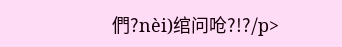們?nèi)绾问呛?!?/p>